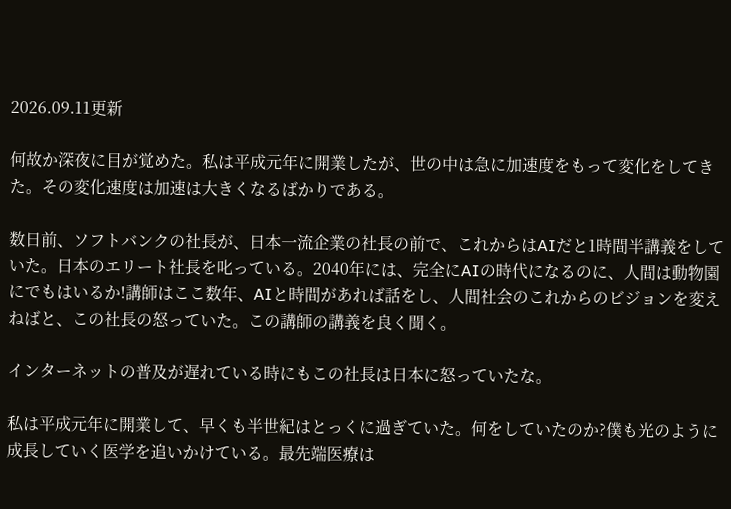2026.09.11更新

何故か深夜に目が覚めた。私は平成元年に開業したが、世の中は急に加速度をもって変化をしてきた。その変化速度は加速は大きくなるばかりである。

数日前、ソフトバンクの社長が、日本一流企業の社長の前で、これからはAIだと1時間半講義をしていた。日本のエリート社長を叱っている。2040年には、完全にAIの時代になるのに、人間は動物園にでもはいるか!講師はここ数年、AIと時間があれば話をし、人間社会のこれからのビジョンを変えねばと、この社長の怒っていた。この講師の講義を良く聞く。

インターネットの普及が遅れている時にもこの社長は日本に怒っていたな。

私は平成元年に開業して、早くも半世紀はとっくに過ぎていた。何をしていたのか?僕も光のように成長していく医学を追いかけている。最先端医療は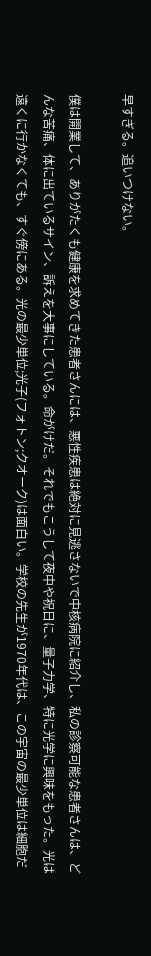早すぎる。追いつけない。

僕は開業して、ありがたくも健康を求めてきた患者さんには、悪性疾患は絶対に見逃さないで中核病院に紹介し、私の診察可能な患者さんは、どんな苦痛、体に出ているサイン、訴えを大事にしている。命がけだ。それでもこうして夜中や祝日に、量子力学、特に光学に興味をもった。光は遠くに行かなくても、すぐ傍にある。光の最少単位;光子(フォトン;クオーク)は面白い。学校の先生が1970年代は、この宇宙の最少単位は細胞だ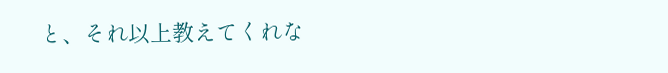と、それ以上教えてくれな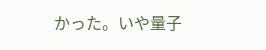かった。いや量子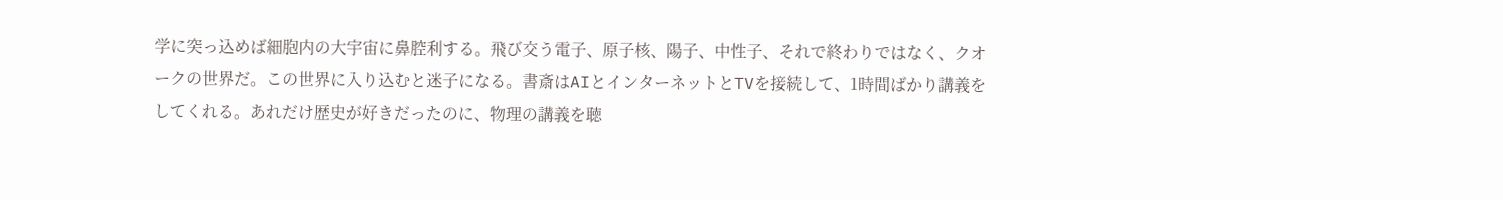学に突っ込めば細胞内の大宇宙に鼻腔利する。飛び交う電子、原子核、陽子、中性子、それで終わりではなく、クオークの世界だ。この世界に入り込むと迷子になる。書斎はAIとインターネットとTVを接続して、1時間ばかり講義をしてくれる。あれだけ歴史が好きだったのに、物理の講義を聴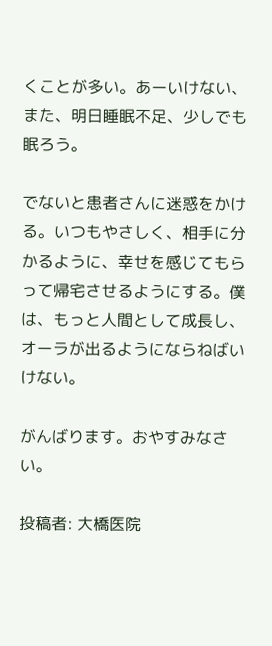くことが多い。あーいけない、また、明日睡眠不足、少しでも眠ろう。

でないと患者さんに迷惑をかける。いつもやさしく、相手に分かるように、幸せを感じてもらって帰宅させるようにする。僕は、もっと人間として成長し、オーラが出るようにならねばいけない。

がんばります。おやすみなさい。

投稿者: 大橋医院